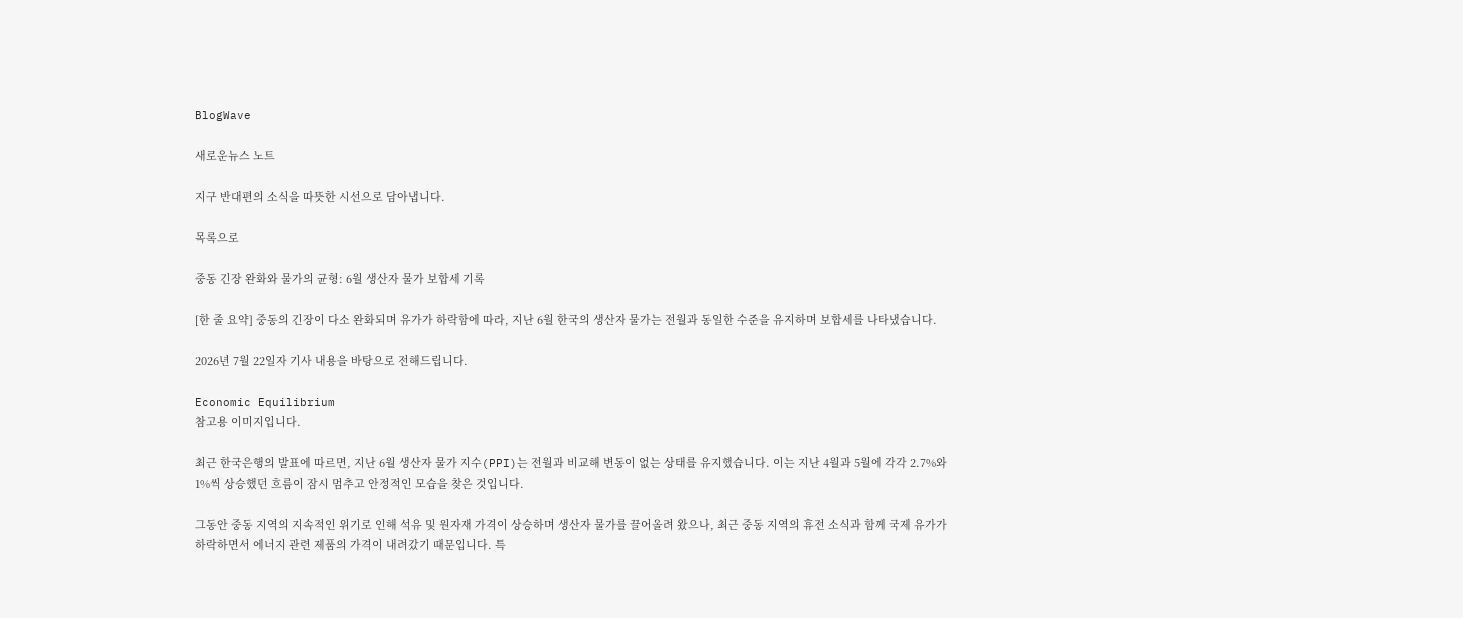BlogWave

새로운뉴스 노트

지구 반대편의 소식을 따뜻한 시선으로 담아냅니다.

목록으로

중동 긴장 완화와 물가의 균형: 6월 생산자 물가 보합세 기록

[한 줄 요약] 중동의 긴장이 다소 완화되며 유가가 하락함에 따라, 지난 6월 한국의 생산자 물가는 전월과 동일한 수준을 유지하며 보합세를 나타냈습니다.

2026년 7월 22일자 기사 내용을 바탕으로 전해드립니다.

Economic Equilibrium
참고용 이미지입니다.

최근 한국은행의 발표에 따르면, 지난 6월 생산자 물가 지수(PPI)는 전월과 비교해 변동이 없는 상태를 유지했습니다. 이는 지난 4월과 5월에 각각 2.7%와 1%씩 상승했던 흐름이 잠시 멈추고 안정적인 모습을 찾은 것입니다.

그동안 중동 지역의 지속적인 위기로 인해 석유 및 원자재 가격이 상승하며 생산자 물가를 끌어올려 왔으나, 최근 중동 지역의 휴전 소식과 함께 국제 유가가 하락하면서 에너지 관련 제품의 가격이 내려갔기 때문입니다. 특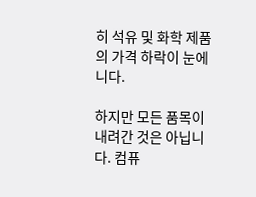히 석유 및 화학 제품의 가격 하락이 눈에 니다.

하지만 모든 품목이 내려간 것은 아닙니다. 컴퓨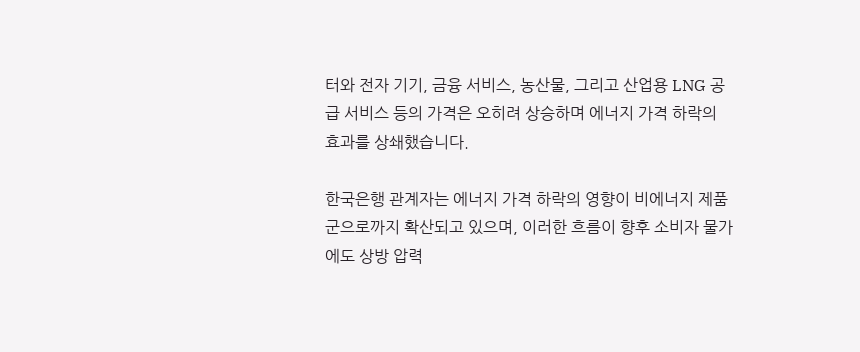터와 전자 기기, 금융 서비스, 농산물, 그리고 산업용 LNG 공급 서비스 등의 가격은 오히려 상승하며 에너지 가격 하락의 효과를 상쇄했습니다.

한국은행 관계자는 에너지 가격 하락의 영향이 비에너지 제품군으로까지 확산되고 있으며, 이러한 흐름이 향후 소비자 물가에도 상방 압력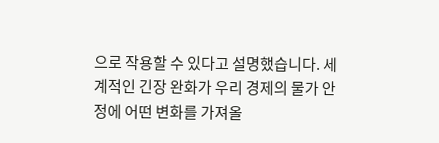으로 작용할 수 있다고 설명했습니다. 세계적인 긴장 완화가 우리 경제의 물가 안정에 어떤 변화를 가져올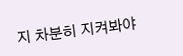지 차분히 지켜봐야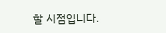할 시점입니다.